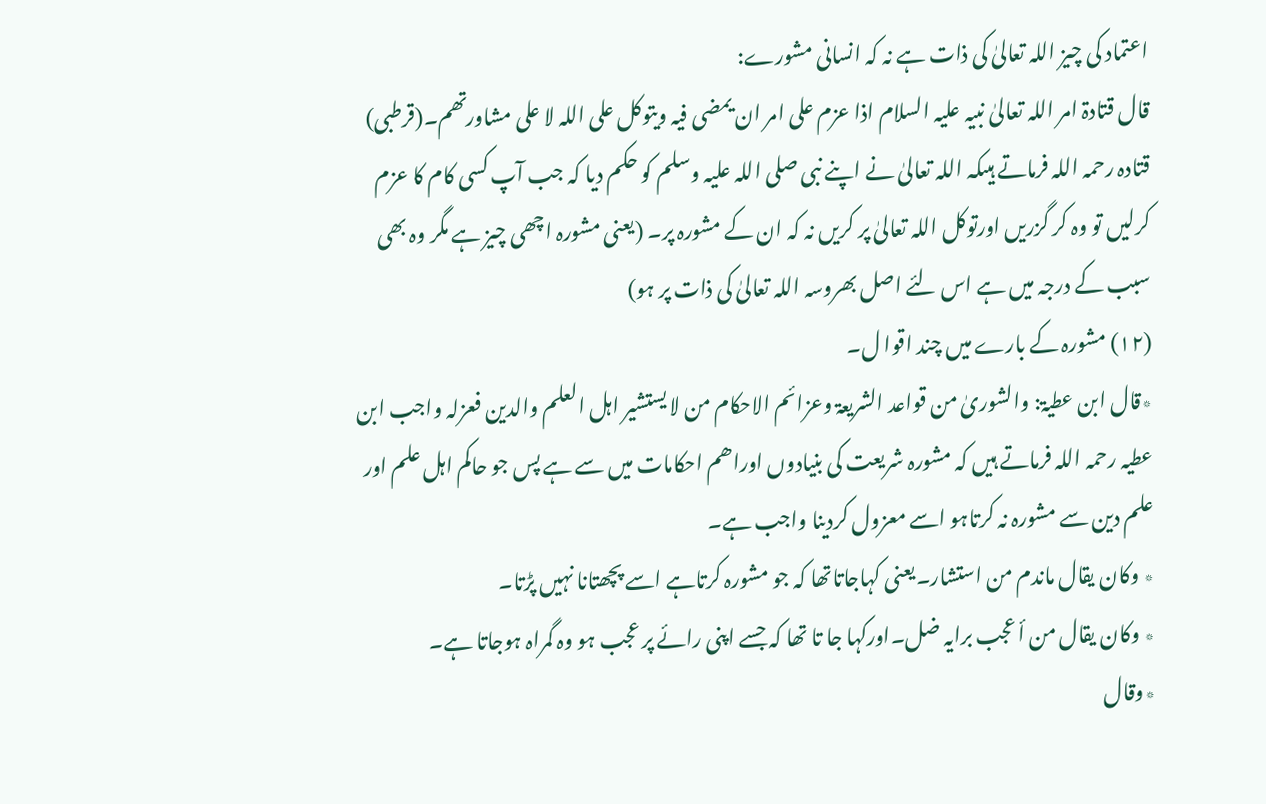اعتماد کی چیز اللہ تعالیٰ کی ذات ہے نہ کہ انسانی مشورے:
قال قتادۃ امر اللہ تعالیٰ نبیہ علیہ السلام اذا عزم علی امر ان یمضی فیہ ویتوکل علی اللہ لا علی مشاورتھم۔(قرطبی)
قتادہ رحمہ اللہ فرماتے ہیںکہ اللہ تعالیٰ نے اپنے نبی صلی اللہ علیہ وسلم کو حکم دیا کہ جب آپ کسی کام کا عزم کرلیں تو وہ کر گزریں اورتوکل اللہ تعالیٰ پر کریں نہ کہ ان کے مشورہ پر۔ (یعنی مشورہ اچھی چیز ہے مگر وہ بھی سبب کے درجہ میں ہے اس لئے اصل بھروسہ اللہ تعالیٰ کی ذات پر ہو)
(١٢) مشورہ کے بارے میں چند اقوا ل۔
٭قال ابن عطیۃ: والشوریٰ من قواعد الشریعۃ وعزائم الاحکام من لا یستشیر اہل العلم والدین فعزلہ واجب ابن عطیہ رحمہ اللہ فرماتے ہیں کہ مشورہ شریعت کی بنیادوں اوراھم احکامات میں سے ہے پس جو حاکم اہل علم اور علم دین سے مشورہ نہ کرتاہو اسے معزول کردینا واجب ہے۔
٭ وکان یقال ماندم من استشار۔یعنی کہاجاتاتھا کہ جو مشورہ کرتاہے اسے پچھتانا نہیں پڑتا۔
٭ وکان یقال من أ عجب برایہ ضل۔اورکہا جا تا تھا کہ جسے اپنی رائے پر عجب ہو وہ گمراہ ہوجاتا ہے۔
٭وقال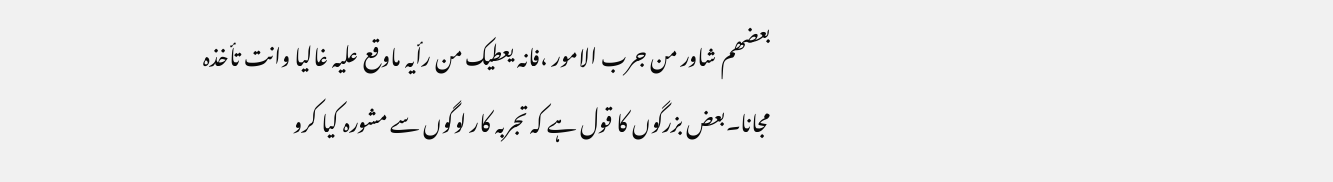بعضھم شاور من جرب الامور ،فانہ یعطیک من رأیہ ماوقع علیہ غالیا وانت تأخذہ مجانا۔بعض بزرگوں کا قول ہے کہ تجربہ کار لوگوں سے مشورہ کیا کرو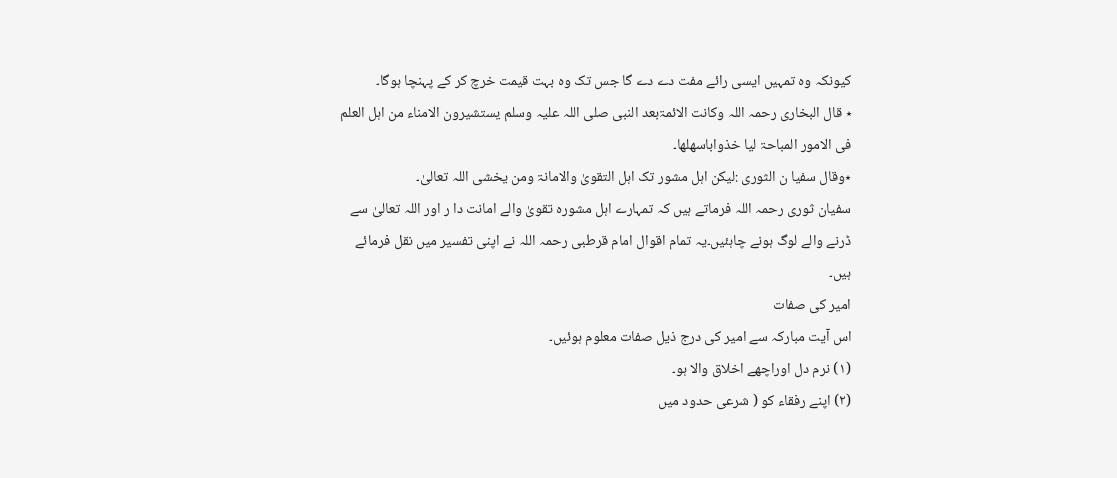کیونکہ وہ تمہیں ایسی رائے مفت دے دے گا جس تک وہ بہت قیمت خرچ کر کے پہنچا ہوگا۔
٭ قال البخاری رحمہ اللہ وکانت الائمۃبعد النبی صلی اللہ علیہ وسلم یستشیرون الامناء من اہل العلم فی الامور المباحۃ لیا خذواباسھلھا۔
٭وقال سفیا ن الثوری :لیکن اہل مشور تک اہل التقویٰ والامانۃ ومن یخشی اللہ تعالیٰ۔
سفیان ثوری رحمہ اللہ فرماتے ہیں کہ تمہارے اہل مشورہ تقویٰ والے امانت دا ر اور اللہ تعالیٰ سے ڈرنے والے لوگ ہونے چاہئیں۔یہ تمام اقوال امام قرطبی رحمہ اللہ نے اپنی تفسیر میں نقل فرمائے ہیں۔
امیر کی صفات
اس آیت مبارکہ سے امیر کی درج ذیل صفات معلوم ہوئیں۔
(١) نرم دل اوراچھے اخلاق والا ہو۔
(٢) اپنے رفقاء کو ( شرعی حدود میں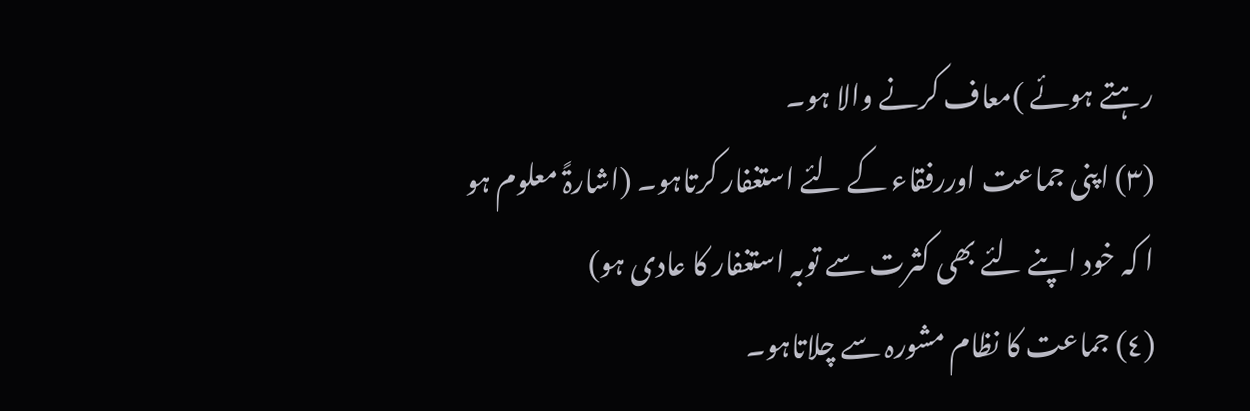رہتے ہوئے )معاف کرنے والا ہو۔
(٣) اپنی جماعت اوررفقاء کے لئے استغفار کرتاہو۔ (اشارۃً معلوم ہو ا کہ خود اپنے لئے بھی کثرت سے توبہ استغفار کا عادی ہو)
(٤) جماعت کا نظام مشورہ سے چلاتاہو۔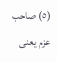(٥) صاحب عزم یعنی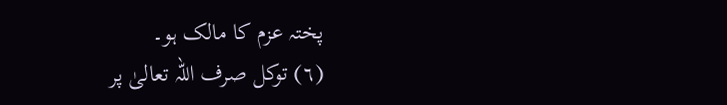پختہ عزم کا مالک ہو۔
(٦) توکل صرف اللہ تعالیٰ پر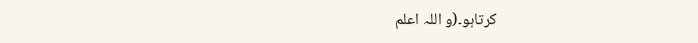کرتاہو۔(و اللہ اعلم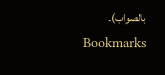بالصواب)۔
Bookmarks